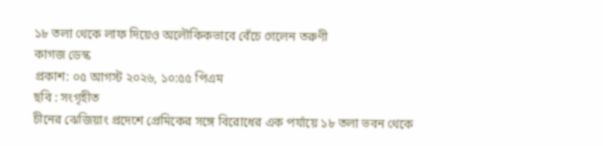১৮ তলা থেকে লাফ দিয়েও অলৌকিকভাবে বেঁচে গেলেন তরুণী
কাগজ ডেস্ক
প্রকাশ: ০৫ আগস্ট ২০২৬, ১০:৫৫ পিএম
ছবি : সংগৃহীত
চীনের ঝেজিয়াং প্রদেশে প্রেমিকের সঙ্গে বিরোধের এক পর্যায়ে ১৮ তলা ভবন থেকে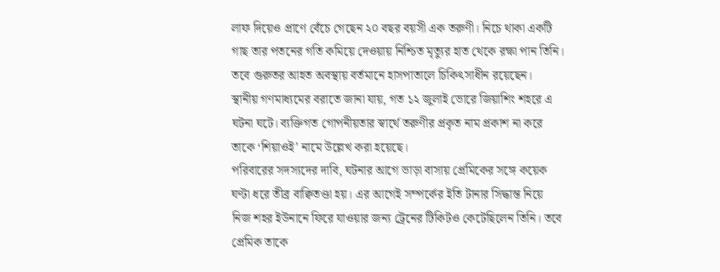লাফ দিয়েও প্রাণে বেঁচে গেছেন ২০ বছর বয়সী এক তরুণী। নিচে থাকা একটি গাছ তার পতনের গতি কমিয়ে দেওয়ায় নিশ্চিত মৃত্যুর হাত থেকে রক্ষা পান তিনি। তবে গুরুতর আহত অবস্থায় বর্তমানে হাসপাতালে চিকিৎসাধীন রয়েছেন।
স্থানীয় গণমাধ্যমের বরাতে জানা যায়, গত ১২ জুলাই ভোরে জিয়াশিং শহরে এ ঘটনা ঘটে। ব্যক্তিগত গোপনীয়তার স্বার্থে তরুণীর প্রকৃত নাম প্রকাশ না করে তাকে ‘শিয়াওই’ নামে উল্লেখ করা হয়েছে।
পরিবারের সদস্যদের দাবি, ঘটনার আগে ভাড়া বাসায় প্রেমিকের সঙ্গে কয়েক ঘণ্টা ধরে তীব্র বাক্বিতণ্ডা হয়। এর আগেই সম্পর্কের ইতি টানার সিদ্ধান্ত নিয়ে নিজ শহর ইউনানে ফিরে যাওয়ার জন্য ট্রেনের টিকিটও কেটেছিলেন তিনি। তবে প্রেমিক তাকে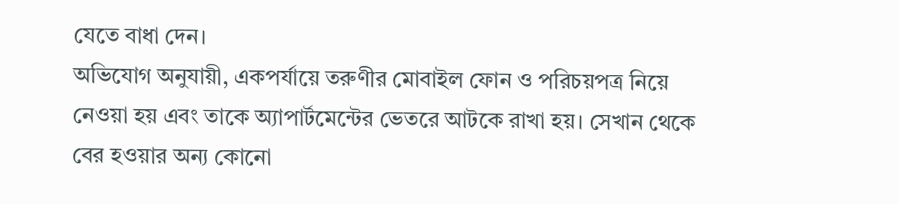যেতে বাধা দেন।
অভিযোগ অনুযায়ী, একপর্যায়ে তরুণীর মোবাইল ফোন ও পরিচয়পত্র নিয়ে নেওয়া হয় এবং তাকে অ্যাপার্টমেন্টের ভেতরে আটকে রাখা হয়। সেখান থেকে বের হওয়ার অন্য কোনো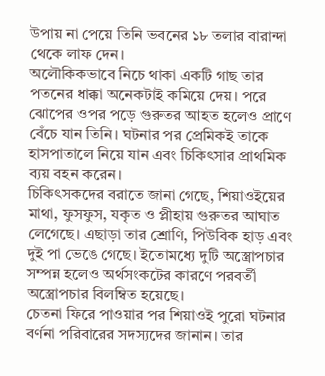উপায় না পেয়ে তিনি ভবনের ১৮ তলার বারান্দা থেকে লাফ দেন।
অলৌকিকভাবে নিচে থাকা একটি গাছ তার পতনের ধাক্কা অনেকটাই কমিয়ে দেয়। পরে ঝোপের ওপর পড়ে গুরুতর আহত হলেও প্রাণে বেঁচে যান তিনি। ঘটনার পর প্রেমিকই তাকে হাসপাতালে নিয়ে যান এবং চিকিৎসার প্রাথমিক ব্যয় বহন করেন।
চিকিৎসকদের বরাতে জানা গেছে, শিয়াওইয়ের মাথা, ফুসফুস, যকৃত ও প্লীহায় গুরুতর আঘাত লেগেছে। এছাড়া তার শ্রোণি, পিউবিক হাড় এবং দুই পা ভেঙে গেছে। ইতোমধ্যে দুটি অস্ত্রোপচার সম্পন্ন হলেও অর্থসংকটের কারণে পরবর্তী অস্ত্রোপচার বিলম্বিত হয়েছে।
চেতনা ফিরে পাওয়ার পর শিয়াওই পুরো ঘটনার বর্ণনা পরিবারের সদস্যদের জানান। তার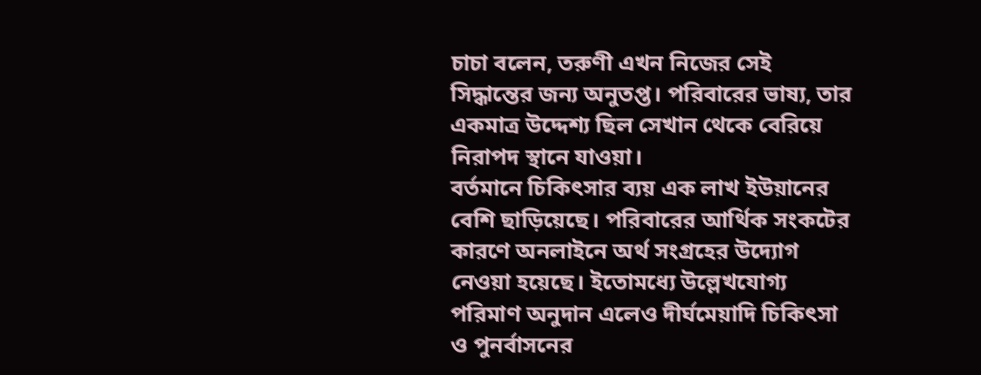চাচা বলেন, তরুণী এখন নিজের সেই সিদ্ধান্তের জন্য অনুতপ্ত। পরিবারের ভাষ্য, তার একমাত্র উদ্দেশ্য ছিল সেখান থেকে বেরিয়ে নিরাপদ স্থানে যাওয়া।
বর্তমানে চিকিৎসার ব্যয় এক লাখ ইউয়ানের বেশি ছাড়িয়েছে। পরিবারের আর্থিক সংকটের কারণে অনলাইনে অর্থ সংগ্রহের উদ্যোগ নেওয়া হয়েছে। ইতোমধ্যে উল্লেখযোগ্য পরিমাণ অনুদান এলেও দীর্ঘমেয়াদি চিকিৎসা ও পুনর্বাসনের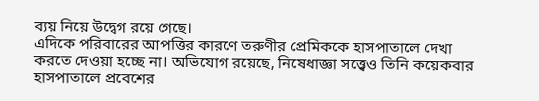ব্যয় নিয়ে উদ্বেগ রয়ে গেছে।
এদিকে পরিবারের আপত্তির কারণে তরুণীর প্রেমিককে হাসপাতালে দেখা করতে দেওয়া হচ্ছে না। অভিযোগ রয়েছে, নিষেধাজ্ঞা সত্ত্বেও তিনি কয়েকবার হাসপাতালে প্রবেশের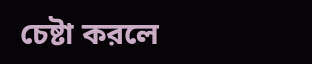চেষ্টা করলে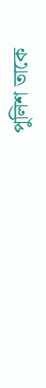পুলিশ তাকে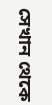সেখান থেকে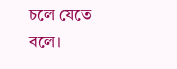চলে যেতে বলে।